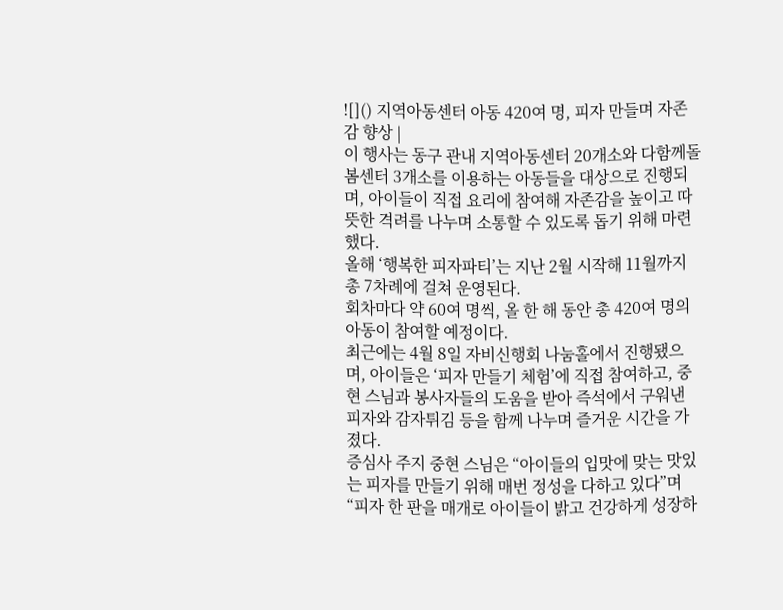![]() 지역아동센터 아동 420여 명, 피자 만들며 자존감 향상 |
이 행사는 동구 관내 지역아동센터 20개소와 다함께돌봄센터 3개소를 이용하는 아동들을 대상으로 진행되며, 아이들이 직접 요리에 참여해 자존감을 높이고 따뜻한 격려를 나누며 소통할 수 있도록 돕기 위해 마련했다.
올해 ‘행복한 피자파티’는 지난 2월 시작해 11월까지 총 7차례에 걸쳐 운영된다.
회차마다 약 60여 명씩, 올 한 해 동안 총 420여 명의 아동이 참여할 예정이다.
최근에는 4월 8일 자비신행회 나눔홀에서 진행됐으며, 아이들은 ‘피자 만들기 체험’에 직접 참여하고, 중현 스님과 봉사자들의 도움을 받아 즉석에서 구워낸 피자와 감자튀김 등을 함께 나누며 즐거운 시간을 가졌다.
증심사 주지 중현 스님은 “아이들의 입맛에 맞는 맛있는 피자를 만들기 위해 매번 정성을 다하고 있다”며 “피자 한 판을 매개로 아이들이 밝고 건강하게 성장하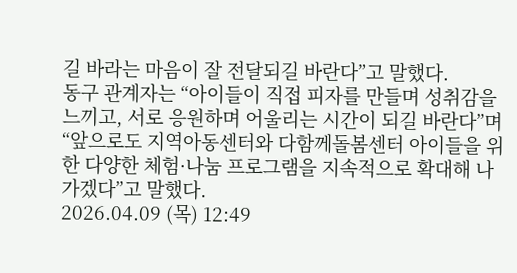길 바라는 마음이 잘 전달되길 바란다”고 말했다.
동구 관계자는 “아이들이 직접 피자를 만들며 성취감을 느끼고, 서로 응원하며 어울리는 시간이 되길 바란다”며 “앞으로도 지역아동센터와 다함께돌봄센터 아이들을 위한 다양한 체험·나눔 프로그램을 지속적으로 확대해 나가겠다”고 말했다.
2026.04.09 (목) 12:49